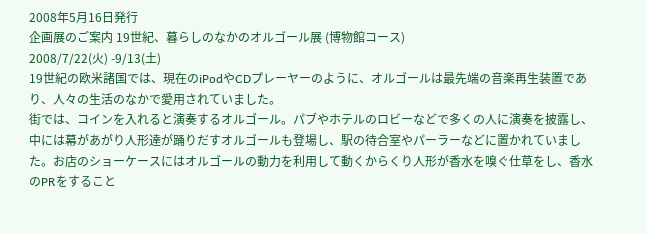2008年5月16日発行
企画展のご案内 19世紀、暮らしのなかのオルゴール展 (博物館コース)
2008/7/22(火) -9/13(土)
19世紀の欧米諸国では、現在のiPodやCDプレーヤーのように、オルゴールは最先端の音楽再生装置であり、人々の生活のなかで愛用されていました。
街では、コインを入れると演奏するオルゴール。パブやホテルのロビーなどで多くの人に演奏を披露し、中には幕があがり人形達が踊りだすオルゴールも登場し、駅の待合室やパーラーなどに置かれていました。お店のショーケースにはオルゴールの動力を利用して動くからくり人形が香水を嗅ぐ仕草をし、香水のPRをすること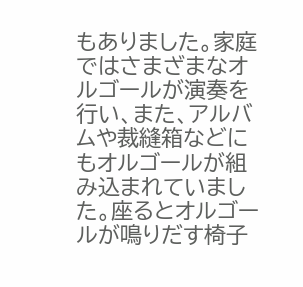もありました。家庭ではさまざまなオルゴールが演奏を行い、また、アルバムや裁縫箱などにもオルゴールが組み込まれていました。座るとオルゴールが鳴りだす椅子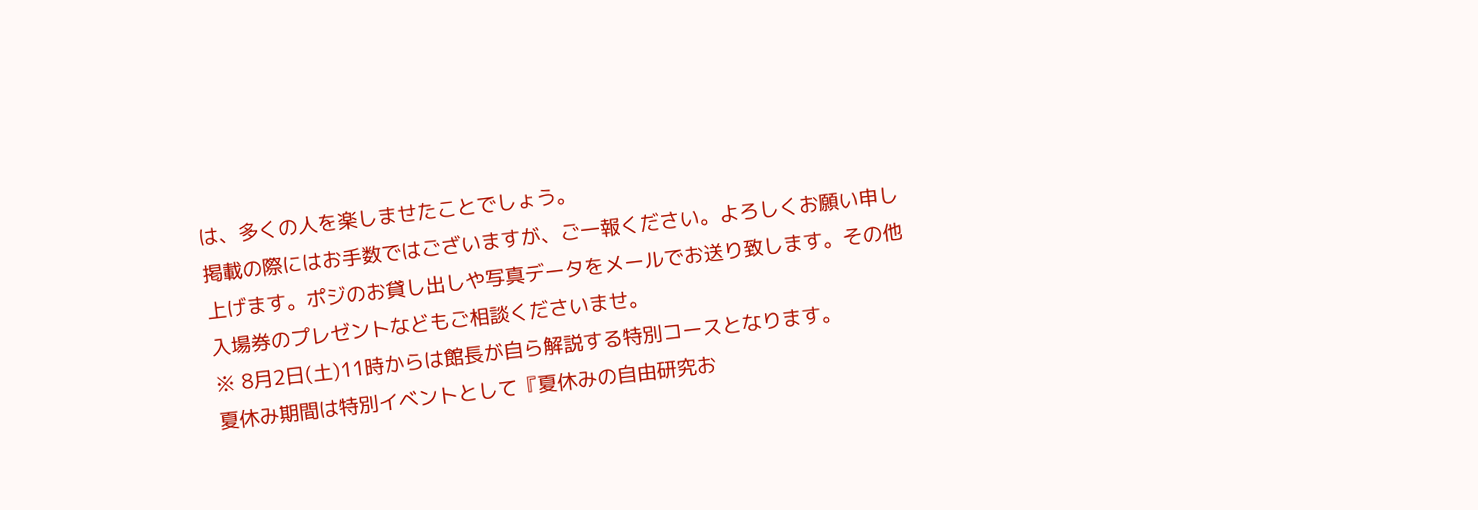は、多くの人を楽しませたことでしょう。
掲載の際にはお手数ではございますが、ご一報ください。よろしくお願い申し上げます。ポジのお貸し出しや写真データをメールでお送り致します。その他入場券のプレゼントなどもご相談くださいませ。
※ 8月2日(土)11時からは館長が自ら解説する特別コースとなります。
夏休み期間は特別イベントとして『夏休みの自由研究お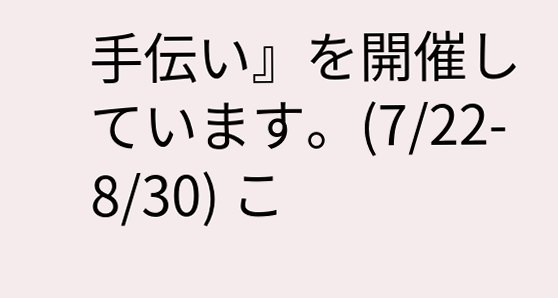手伝い』を開催しています。(7/22- 8/30) こ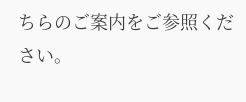ちらのご案内をご参照ください。